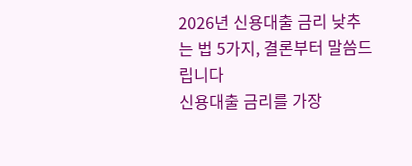2026년 신용대출 금리 낮추는 법 5가지, 결론부터 말씀드립니다
신용대출 금리를 가장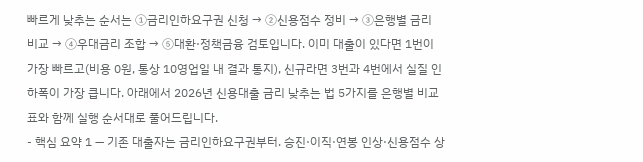빠르게 낮추는 순서는 ①금리인하요구권 신청 → ②신용점수 정비 → ③은행별 금리 비교 → ④우대금리 조합 → ⑤대환·정책금융 검토입니다. 이미 대출이 있다면 1번이 가장 빠르고(비용 0원, 통상 10영업일 내 결과 통지), 신규라면 3번과 4번에서 실질 인하폭이 가장 큽니다. 아래에서 2026년 신용대출 금리 낮추는 법 5가지를 은행별 비교표와 함께 실행 순서대로 풀어드립니다.
- 핵심 요약 1 — 기존 대출자는 금리인하요구권부터. 승진·이직·연봉 인상·신용점수 상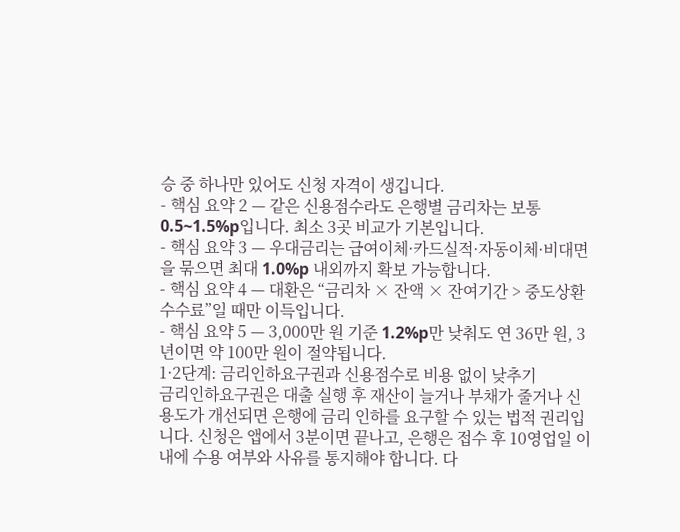승 중 하나만 있어도 신청 자격이 생깁니다.
- 핵심 요약 2 — 같은 신용점수라도 은행별 금리차는 보통 0.5~1.5%p입니다. 최소 3곳 비교가 기본입니다.
- 핵심 요약 3 — 우대금리는 급여이체·카드실적·자동이체·비대면을 묶으면 최대 1.0%p 내외까지 확보 가능합니다.
- 핵심 요약 4 — 대환은 “금리차 × 잔액 × 잔여기간 > 중도상환수수료”일 때만 이득입니다.
- 핵심 요약 5 — 3,000만 원 기준 1.2%p만 낮춰도 연 36만 원, 3년이면 약 100만 원이 절약됩니다.
1·2단계: 금리인하요구권과 신용점수로 비용 없이 낮추기
금리인하요구권은 대출 실행 후 재산이 늘거나 부채가 줄거나 신용도가 개선되면 은행에 금리 인하를 요구할 수 있는 법적 권리입니다. 신청은 앱에서 3분이면 끝나고, 은행은 접수 후 10영업일 이내에 수용 여부와 사유를 통지해야 합니다. 다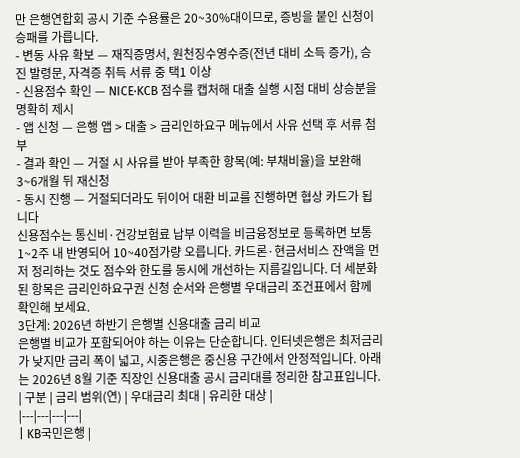만 은행연합회 공시 기준 수용률은 20~30%대이므로, 증빙을 붙인 신청이 승패를 가릅니다.
- 변동 사유 확보 — 재직증명서, 원천징수영수증(전년 대비 소득 증가), 승진 발령문, 자격증 취득 서류 중 택1 이상
- 신용점수 확인 — NICE·KCB 점수를 캡처해 대출 실행 시점 대비 상승분을 명확히 제시
- 앱 신청 — 은행 앱 > 대출 > 금리인하요구 메뉴에서 사유 선택 후 서류 첨부
- 결과 확인 — 거절 시 사유를 받아 부족한 항목(예: 부채비율)을 보완해 3~6개월 뒤 재신청
- 동시 진행 — 거절되더라도 뒤이어 대환 비교를 진행하면 협상 카드가 됩니다
신용점수는 통신비·건강보험료 납부 이력을 비금융정보로 등록하면 보통 1~2주 내 반영되어 10~40점가량 오릅니다. 카드론·현금서비스 잔액을 먼저 정리하는 것도 점수와 한도를 동시에 개선하는 지름길입니다. 더 세분화된 항목은 금리인하요구권 신청 순서와 은행별 우대금리 조건표에서 함께 확인해 보세요.
3단계: 2026년 하반기 은행별 신용대출 금리 비교
은행별 비교가 포함되어야 하는 이유는 단순합니다. 인터넷은행은 최저금리가 낮지만 금리 폭이 넓고, 시중은행은 중신용 구간에서 안정적입니다. 아래는 2026년 8월 기준 직장인 신용대출 공시 금리대를 정리한 참고표입니다.
| 구분 | 금리 범위(연) | 우대금리 최대 | 유리한 대상 |
|---|---|---|---|
| KB국민은행 |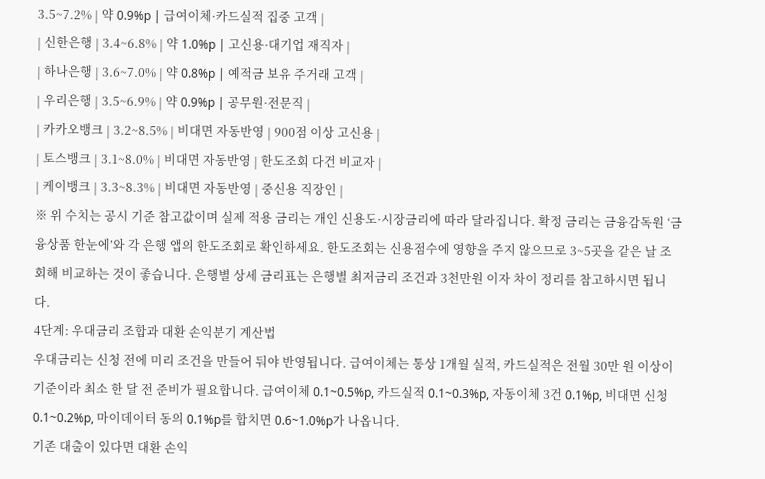3.5~7.2% | 약 0.9%p | 급여이체·카드실적 집중 고객 |
| 신한은행 | 3.4~6.8% | 약 1.0%p | 고신용·대기업 재직자 |
| 하나은행 | 3.6~7.0% | 약 0.8%p | 예적금 보유 주거래 고객 |
| 우리은행 | 3.5~6.9% | 약 0.9%p | 공무원·전문직 |
| 카카오뱅크 | 3.2~8.5% | 비대면 자동반영 | 900점 이상 고신용 |
| 토스뱅크 | 3.1~8.0% | 비대면 자동반영 | 한도조회 다건 비교자 |
| 케이뱅크 | 3.3~8.3% | 비대면 자동반영 | 중신용 직장인 |
※ 위 수치는 공시 기준 참고값이며 실제 적용 금리는 개인 신용도·시장금리에 따라 달라집니다. 확정 금리는 금융감독원 ‘금융상품 한눈에’와 각 은행 앱의 한도조회로 확인하세요. 한도조회는 신용점수에 영향을 주지 않으므로 3~5곳을 같은 날 조회해 비교하는 것이 좋습니다. 은행별 상세 금리표는 은행별 최저금리 조건과 3천만원 이자 차이 정리를 참고하시면 됩니다.
4단계: 우대금리 조합과 대환 손익분기 계산법
우대금리는 신청 전에 미리 조건을 만들어 둬야 반영됩니다. 급여이체는 통상 1개월 실적, 카드실적은 전월 30만 원 이상이 기준이라 최소 한 달 전 준비가 필요합니다. 급여이체 0.1~0.5%p, 카드실적 0.1~0.3%p, 자동이체 3건 0.1%p, 비대면 신청 0.1~0.2%p, 마이데이터 동의 0.1%p를 합치면 0.6~1.0%p가 나옵니다.
기존 대출이 있다면 대환 손익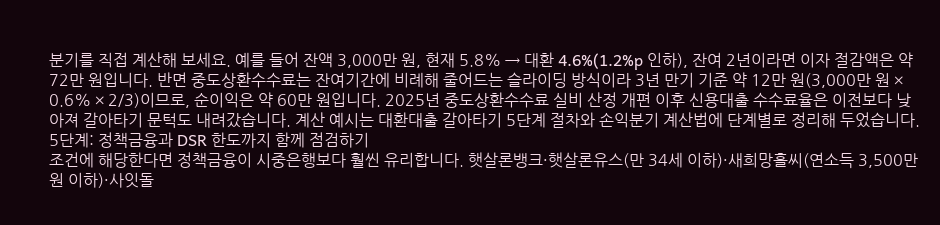분기를 직접 계산해 보세요. 예를 들어 잔액 3,000만 원, 현재 5.8% → 대환 4.6%(1.2%p 인하), 잔여 2년이라면 이자 절감액은 약 72만 원입니다. 반면 중도상환수수료는 잔여기간에 비례해 줄어드는 슬라이딩 방식이라 3년 만기 기준 약 12만 원(3,000만 원 × 0.6% × 2/3)이므로, 순이익은 약 60만 원입니다. 2025년 중도상환수수료 실비 산정 개편 이후 신용대출 수수료율은 이전보다 낮아져 갈아타기 문턱도 내려갔습니다. 계산 예시는 대환대출 갈아타기 5단계 절차와 손익분기 계산법에 단계별로 정리해 두었습니다.
5단계: 정책금융과 DSR 한도까지 함께 점검하기
조건에 해당한다면 정책금융이 시중은행보다 훨씬 유리합니다. 햇살론뱅크·햇살론유스(만 34세 이하)·새희망홀씨(연소득 3,500만 원 이하)·사잇돌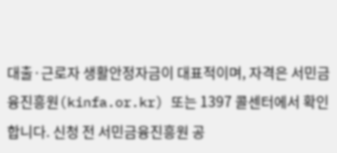대출·근로자 생활안정자금이 대표적이며, 자격은 서민금융진흥원(kinfa.or.kr) 또는 1397 콜센터에서 확인합니다. 신청 전 서민금융진흥원 공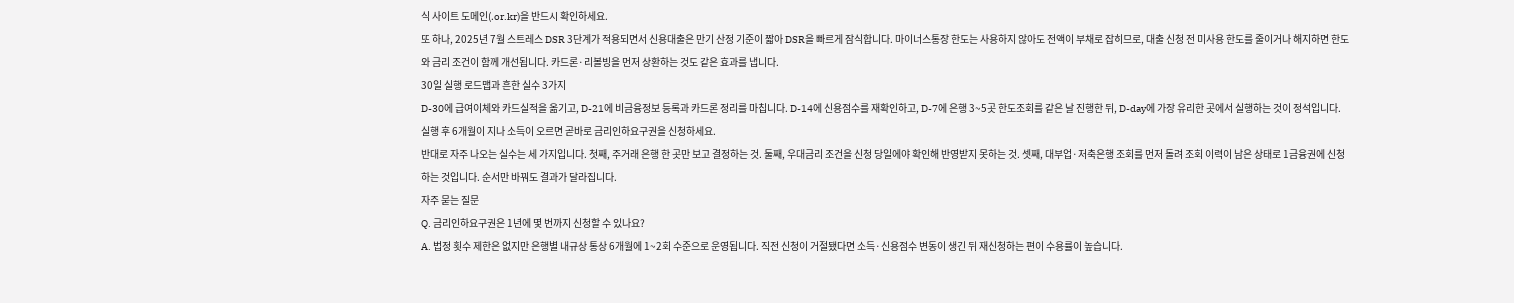식 사이트 도메인(.or.kr)을 반드시 확인하세요.
또 하나, 2025년 7월 스트레스 DSR 3단계가 적용되면서 신용대출은 만기 산정 기준이 짧아 DSR을 빠르게 잠식합니다. 마이너스통장 한도는 사용하지 않아도 전액이 부채로 잡히므로, 대출 신청 전 미사용 한도를 줄이거나 해지하면 한도와 금리 조건이 함께 개선됩니다. 카드론·리볼빙을 먼저 상환하는 것도 같은 효과를 냅니다.
30일 실행 로드맵과 흔한 실수 3가지
D-30에 급여이체와 카드실적을 옮기고, D-21에 비금융정보 등록과 카드론 정리를 마칩니다. D-14에 신용점수를 재확인하고, D-7에 은행 3~5곳 한도조회를 같은 날 진행한 뒤, D-day에 가장 유리한 곳에서 실행하는 것이 정석입니다. 실행 후 6개월이 지나 소득이 오르면 곧바로 금리인하요구권을 신청하세요.
반대로 자주 나오는 실수는 세 가지입니다. 첫째, 주거래 은행 한 곳만 보고 결정하는 것. 둘째, 우대금리 조건을 신청 당일에야 확인해 반영받지 못하는 것. 셋째, 대부업·저축은행 조회를 먼저 돌려 조회 이력이 남은 상태로 1금융권에 신청하는 것입니다. 순서만 바꿔도 결과가 달라집니다.
자주 묻는 질문
Q. 금리인하요구권은 1년에 몇 번까지 신청할 수 있나요?
A. 법정 횟수 제한은 없지만 은행별 내규상 통상 6개월에 1~2회 수준으로 운영됩니다. 직전 신청이 거절됐다면 소득·신용점수 변동이 생긴 뒤 재신청하는 편이 수용률이 높습니다.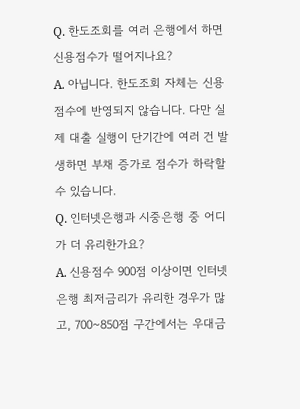Q. 한도조회를 여러 은행에서 하면 신용점수가 떨어지나요?
A. 아닙니다. 한도조회 자체는 신용점수에 반영되지 않습니다. 다만 실제 대출 실행이 단기간에 여러 건 발생하면 부채 증가로 점수가 하락할 수 있습니다.
Q. 인터넷은행과 시중은행 중 어디가 더 유리한가요?
A. 신용점수 900점 이상이면 인터넷은행 최저금리가 유리한 경우가 많고, 700~850점 구간에서는 우대금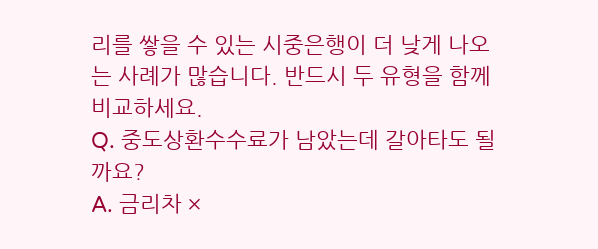리를 쌓을 수 있는 시중은행이 더 낮게 나오는 사례가 많습니다. 반드시 두 유형을 함께 비교하세요.
Q. 중도상환수수료가 남았는데 갈아타도 될까요?
A. 금리차 ×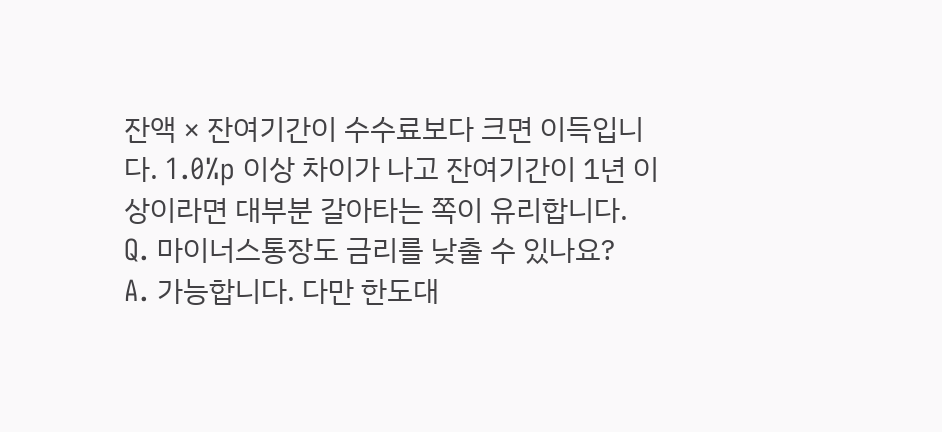잔액 × 잔여기간이 수수료보다 크면 이득입니다. 1.0%p 이상 차이가 나고 잔여기간이 1년 이상이라면 대부분 갈아타는 쪽이 유리합니다.
Q. 마이너스통장도 금리를 낮출 수 있나요?
A. 가능합니다. 다만 한도대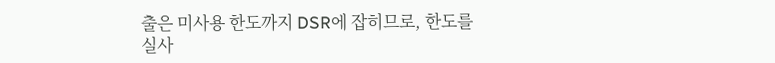출은 미사용 한도까지 DSR에 잡히므로, 한도를 실사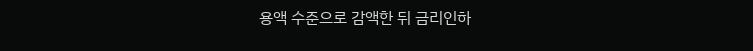용액 수준으로 감액한 뒤 금리인하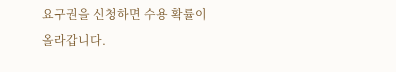요구권을 신청하면 수용 확률이 올라갑니다.